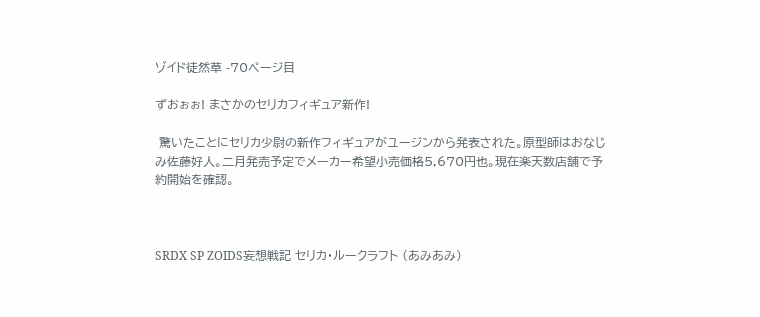ゾイド徒然草 -70ページ目

ずおぉぉ! まさかのセリカフィギュア新作!

 驚いたことにセリカ少尉の新作フィギュアがユージンから発表された。原型師はおなじみ佐藤好人。二月発売予定でメーカー希望小売価格5,670円也。現在楽天数店舗で予約開始を確認。



SRDX SP ZOIDS妄想戦記 セリカ・ルークラフト (あみあみ)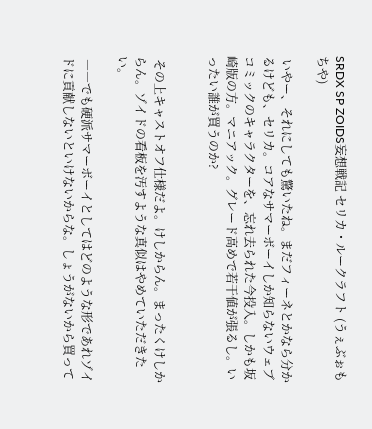SRDX SP ZOIDS妄想戦記 セリカ・ルークラフト (うぇぶぉもちや)

 いやー、それにしても驚いたね。まだフィーネとかなら分かるけども、セリカ。コアなサマーボーイしか知らないウェブコミックのキャラクターを、忘れ去られた今投入。しかも坂崎版の方。マニアック。グレード高めで若干値が張るし。いったい誰が買うのか?


 その上キャストオフ仕様だよ。けしからん。まったくけしからん。ゾイドの看板を汚すような真似はやめていただきたい。

 ――でも硬派サマーボーイとしてはどのような形であれゾイドに貢献しないといけないからな。しょうがないから買って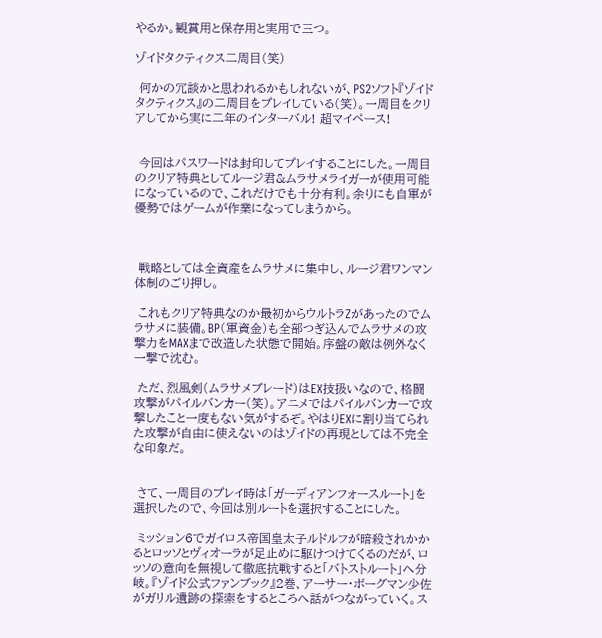やるか。観賞用と保存用と実用で三つ。

ゾイドタクティクス二周目(笑)

 何かの冗談かと思われるかもしれないが、PS2ソフト『ゾイドタクティクス』の二周目をプレイしている(笑)。一周目をクリアしてから実に二年のインターバル! 超マイペース!


 今回はパスワードは封印してプレイすることにした。一周目のクリア特典としてルージ君&ムラサメライガーが使用可能になっているので、これだけでも十分有利。余りにも自軍が優勢ではゲームが作業になってしまうから。



 戦略としては全資産をムラサメに集中し、ルージ君ワンマン体制のごり押し。

 これもクリア特典なのか最初からウルトラZがあったのでムラサメに装備。BP(軍資金)も全部つぎ込んでムラサメの攻撃力をMAXまで改造した状態で開始。序盤の敵は例外なく一撃で沈む。

 ただ、烈風剣(ムラサメブレード)はEX技扱いなので、格闘攻撃がパイルバンカー(笑)。アニメではパイルバンカーで攻撃したこと一度もない気がするぞ。やはりEXに割り当てられた攻撃が自由に使えないのはゾイドの再現としては不完全な印象だ。


 さて、一周目のプレイ時は「ガーディアンフォースルート」を選択したので、今回は別ルートを選択することにした。

 ミッション6でガイロス帝国皇太子ルドルフが暗殺されかかるとロッソとヴィオーラが足止めに駆けつけてくるのだが、ロッソの意向を無視して徹底抗戦すると「バトストルート」へ分岐。『ゾイド公式ファンブック』2巻、アーサー・ボーグマン少佐がガリル遺跡の探索をするところへ話がつながっていく。ス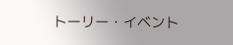トーリー・イベント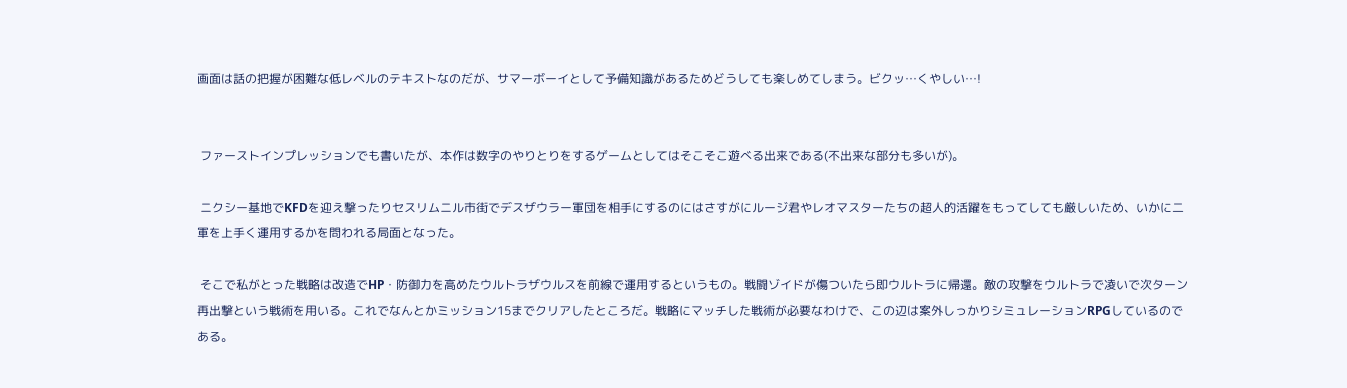画面は話の把握が困難な低レベルのテキストなのだが、サマーボーイとして予備知識があるためどうしても楽しめてしまう。ビクッ…くやしい…!


 ファーストインプレッションでも書いたが、本作は数字のやりとりをするゲームとしてはそこそこ遊べる出来である(不出来な部分も多いが)。

 ニクシー基地でKFDを迎え撃ったりセスリムニル市街でデスザウラー軍団を相手にするのにはさすがにルージ君やレオマスターたちの超人的活躍をもってしても厳しいため、いかに二軍を上手く運用するかを問われる局面となった。

 そこで私がとった戦略は改造でHP・防御力を高めたウルトラザウルスを前線で運用するというもの。戦闘ゾイドが傷ついたら即ウルトラに帰還。敵の攻撃をウルトラで凌いで次ターン再出撃という戦術を用いる。これでなんとかミッション15までクリアしたところだ。戦略にマッチした戦術が必要なわけで、この辺は案外しっかりシミュレーションRPGしているのである。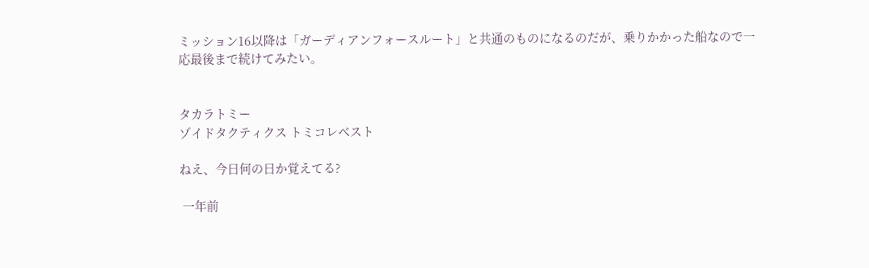ミッション16以降は「ガーディアンフォースルート」と共通のものになるのだが、乗りかかった船なので一応最後まで続けてみたい。


タカラトミー
ゾイドタクティクス トミコレベスト

ねえ、今日何の日か覚えてる?

 一年前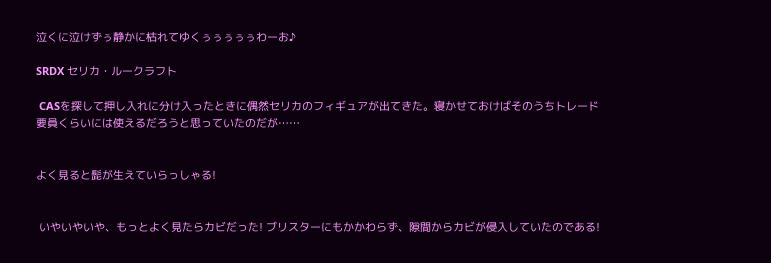泣くに泣けずぅ静かに枯れてゆくぅぅぅぅぅわーお♪

SRDX セリカ・ルークラフト

 CASを探して押し入れに分け入ったときに偶然セリカのフィギュアが出てきた。寝かせておけばそのうちトレード要員くらいには使えるだろうと思っていたのだが……


よく見ると髭が生えていらっしゃる!


 いやいやいや、もっとよく見たらカビだった! ブリスターにもかかわらず、隙間からカビが侵入していたのである!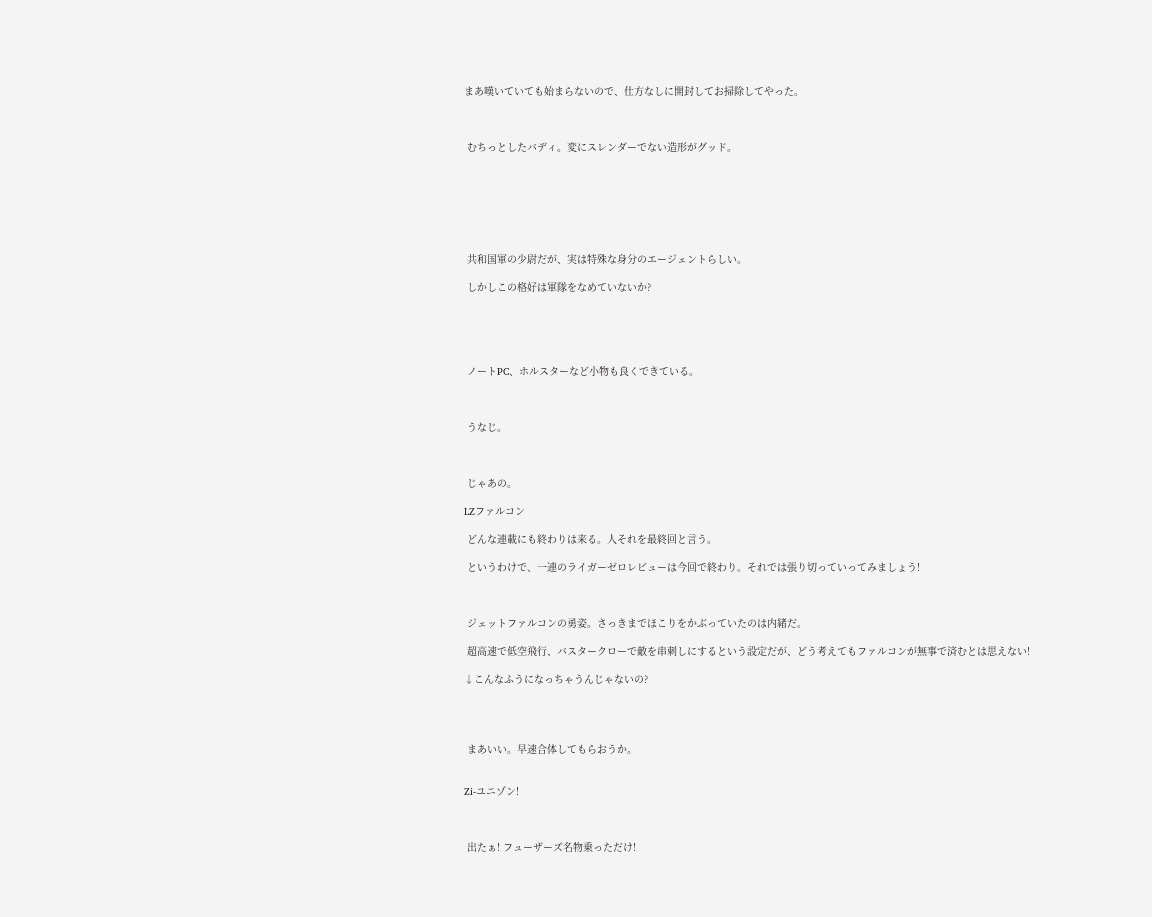まあ嘆いていても始まらないので、仕方なしに開封してお掃除してやった。



 むちっとしたバディ。変にスレンダーでない造形がグッド。







 共和国軍の少尉だが、実は特殊な身分のエージェントらしい。

 しかしこの格好は軍隊をなめていないか?





 ノートPC、ホルスターなど小物も良くできている。



 うなじ。



 じゃあの。

LZファルコン

 どんな連載にも終わりは来る。人それを最終回と言う。

 というわけで、一連のライガーゼロレビューは今回で終わり。それでは張り切っていってみましょう!



 ジェットファルコンの勇姿。さっきまでほこりをかぶっていたのは内緒だ。

 超高速で低空飛行、バスタークローで敵を串刺しにするという設定だが、どう考えてもファルコンが無事で済むとは思えない!

↓こんなふうになっちゃうんじゃないの?




 まあいい。早速合体してもらおうか。


Zi-ユニゾン!



 出たぁ! フューザーズ名物乗っただけ!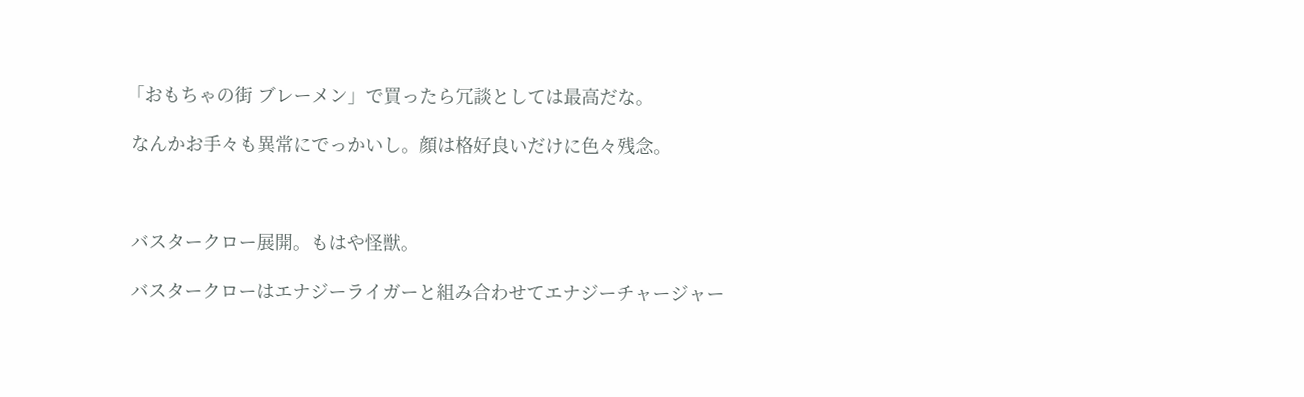「おもちゃの街 ブレーメン」で買ったら冗談としては最高だな。

 なんかお手々も異常にでっかいし。顔は格好良いだけに色々残念。



 バスタークロー展開。もはや怪獣。

 バスタークローはエナジーライガーと組み合わせてエナジーチャージャー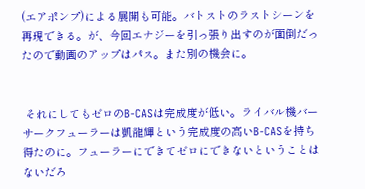(エアポンプ)による展開も可能。バトストのラストシーンを再現できる。が、今回エナジーを引っ張り出すのが面倒だったので動画のアップはパス。また別の機会に。


 それにしてもゼロのB-CASは完成度が低い。ライバル機バーサークフューラーは凱龍輝という完成度の高いB-CASを持ち得たのに。フューラーにできてゼロにできないということはないだろ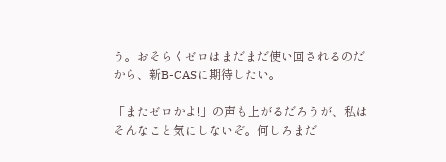う。おそらくゼロはまだまだ使い回されるのだから、新B-CASに期待したい。

「またゼロかよ!」の声も上がるだろうが、私はそんなこと気にしないぞ。何しろまだ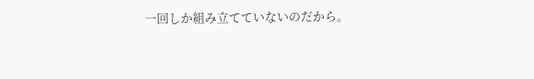一回しか組み立てていないのだから。